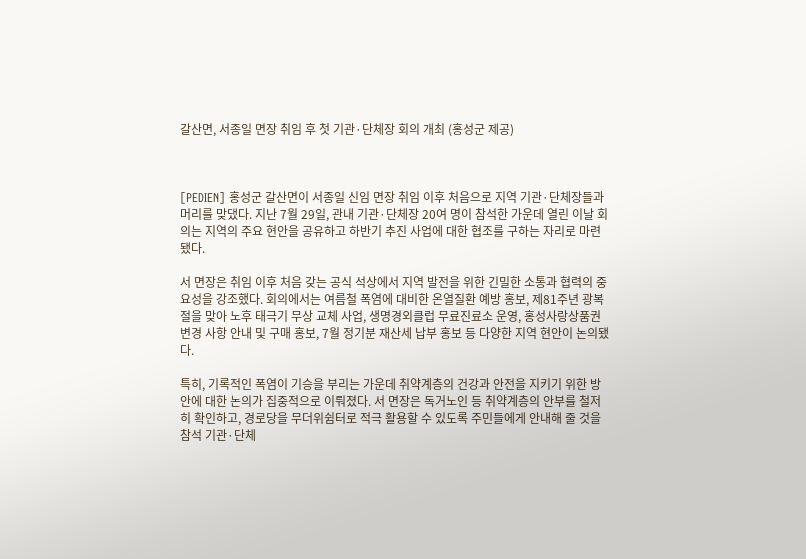갈산면, 서종일 면장 취임 후 첫 기관·단체장 회의 개최 (홍성군 제공)



[PEDIEN] 홍성군 갈산면이 서종일 신임 면장 취임 이후 처음으로 지역 기관·단체장들과 머리를 맞댔다. 지난 7월 29일, 관내 기관·단체장 20여 명이 참석한 가운데 열린 이날 회의는 지역의 주요 현안을 공유하고 하반기 추진 사업에 대한 협조를 구하는 자리로 마련됐다.

서 면장은 취임 이후 처음 갖는 공식 석상에서 지역 발전을 위한 긴밀한 소통과 협력의 중요성을 강조했다. 회의에서는 여름철 폭염에 대비한 온열질환 예방 홍보, 제81주년 광복절을 맞아 노후 태극기 무상 교체 사업, 생명경외클럽 무료진료소 운영, 홍성사랑상품권 변경 사항 안내 및 구매 홍보, 7월 정기분 재산세 납부 홍보 등 다양한 지역 현안이 논의됐다.

특히, 기록적인 폭염이 기승을 부리는 가운데 취약계층의 건강과 안전을 지키기 위한 방안에 대한 논의가 집중적으로 이뤄졌다. 서 면장은 독거노인 등 취약계층의 안부를 철저히 확인하고, 경로당을 무더위쉼터로 적극 활용할 수 있도록 주민들에게 안내해 줄 것을 참석 기관·단체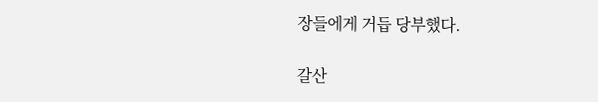장들에게 거듭 당부했다.

갈산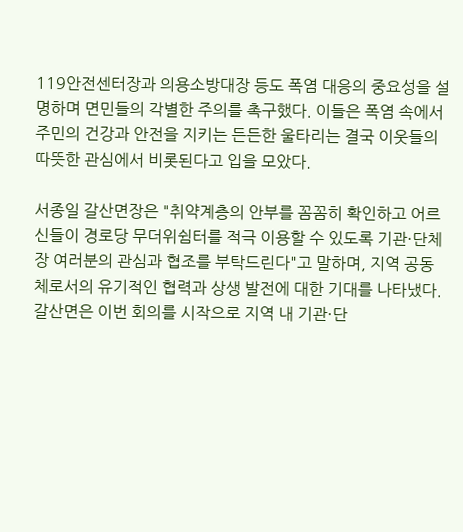119안전센터장과 의용소방대장 등도 폭염 대응의 중요성을 설명하며 면민들의 각별한 주의를 촉구했다. 이들은 폭염 속에서 주민의 건강과 안전을 지키는 든든한 울타리는 결국 이웃들의 따뜻한 관심에서 비롯된다고 입을 모았다.

서종일 갈산면장은 "취약계층의 안부를 꼼꼼히 확인하고 어르신들이 경로당 무더위쉼터를 적극 이용할 수 있도록 기관·단체장 여러분의 관심과 협조를 부탁드린다"고 말하며, 지역 공동체로서의 유기적인 협력과 상생 발전에 대한 기대를 나타냈다. 갈산면은 이번 회의를 시작으로 지역 내 기관·단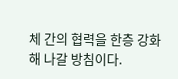체 간의 협력을 한층 강화해 나갈 방침이다.